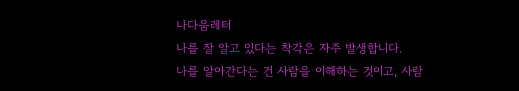나다움레터
나를 잘 알고 있다는 착각은 자주 발생합니다.
나를 알아간다는 건 사람을 이해하는 것이고, 사람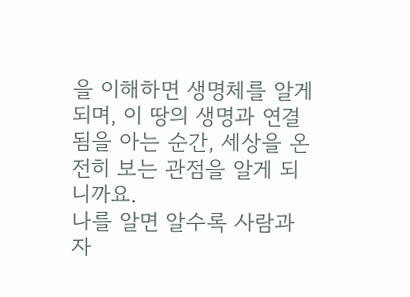을 이해하면 생명체를 알게 되며, 이 땅의 생명과 연결됨을 아는 순간, 세상을 온전히 보는 관점을 알게 되니까요.
나를 알면 알수록 사람과 자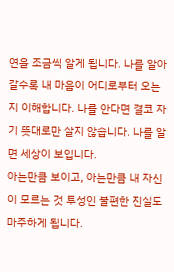연을 조금씩 알게 됩니다. 나를 알아갈수록 내 마음이 어디로부터 오는지 이해합니다. 나를 안다면 결코 자기 뜻대로만 살지 않습니다. 나를 알면 세상이 보입니다.
아는만큼 보이고, 아는만큼 내 자신이 모르는 것 투성인 불편한 진실도 마주하게 됩니다.